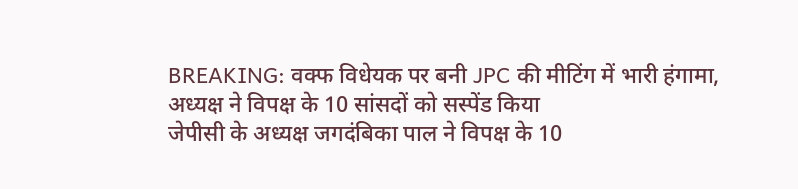BREAKING: वक्फ विधेयक पर बनी JPC की मीटिंग में भारी हंगामा, अध्यक्ष ने विपक्ष के 10 सांसदों को सस्पेंड किया
जेपीसी के अध्यक्ष जगदंबिका पाल ने विपक्ष के 10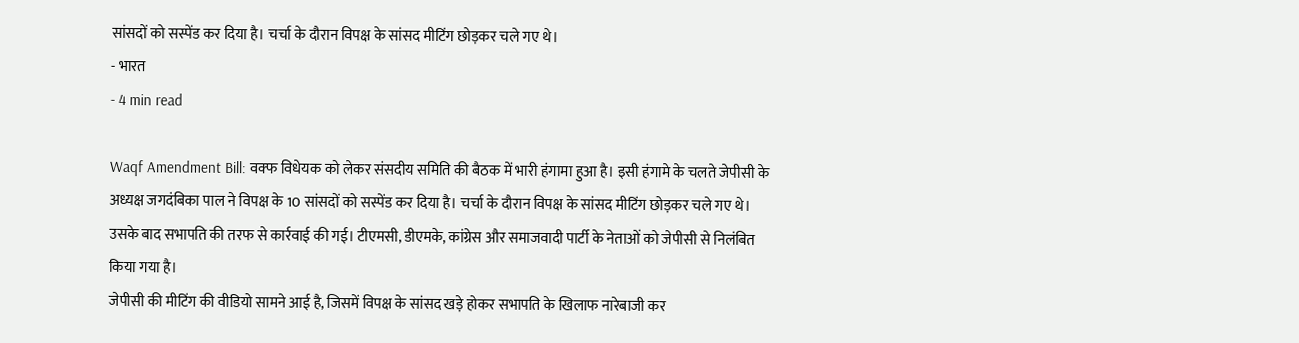सांसदों को सस्पेंड कर दिया है। चर्चा के दौरान विपक्ष के सांसद मीटिंग छोड़कर चले गए थे।
- भारत
- 4 min read

Waqf Amendment Bill: वक्फ विधेयक को लेकर संसदीय समिति की बैठक में भारी हंगामा हुआ है। इसी हंगामे के चलते जेपीसी के अध्यक्ष जगदंबिका पाल ने विपक्ष के 10 सांसदों को सस्पेंड कर दिया है। चर्चा के दौरान विपक्ष के सांसद मीटिंग छोड़कर चले गए थे। उसके बाद सभापति की तरफ से कार्रवाई की गई। टीएमसी, डीएमके, कांग्रेस और समाजवादी पार्टी के नेताओं को जेपीसी से निलंबित किया गया है।
जेपीसी की मीटिंग की वीडियो सामने आई है, जिसमें विपक्ष के सांसद खड़े होकर सभापति के खिलाफ नारेबाजी कर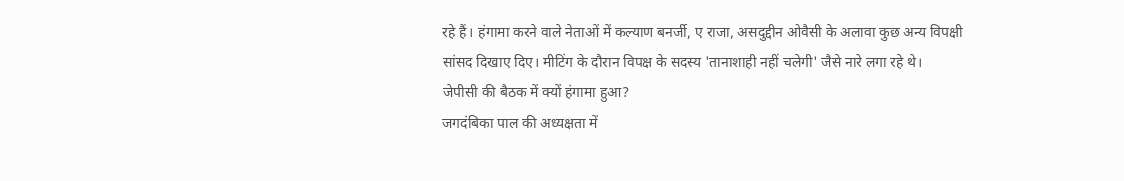रहे हैं। हंगामा करने वाले नेताओं में कल्याण बनर्जी, ए राजा, असदुद्दीन ओवैसी के अलावा कुछ अन्य विपक्षी सांसद दिखाए दिए। मीटिंग के दौरान विपक्ष के सदस्य 'तानाशाही नहीं चलेगी' जैसे नारे लगा रहे थे।
जेपीसी की बैठक में क्यों हंगामा हुआ?
जगदंबिका पाल की अध्यक्षता में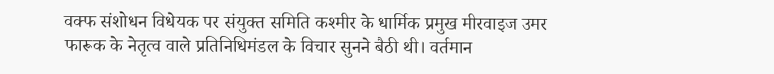वक्फ संशोधन विधेयक पर संयुक्त समिति कश्मीर के धार्मिक प्रमुख मीरवाइज उमर फारूक के नेतृत्व वाले प्रतिनिधिमंडल के विचार सुनने बैठी थी। वर्तमान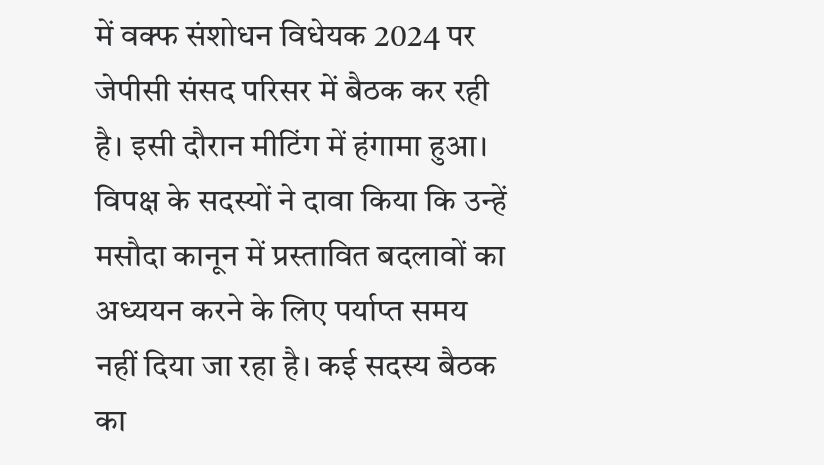में वक्फ संशोधन विधेयक 2024 पर जेपीसी संसद परिसर में बैठक कर रही है। इसी दौरान मीटिंग में हंगामा हुआ। विपक्ष के सदस्यों ने दावा किया कि उन्हें मसौदा कानून में प्रस्तावित बदलावों का अध्ययन करने के लिए पर्याप्त समय नहीं दिया जा रहा है। कई सदस्य बैठक का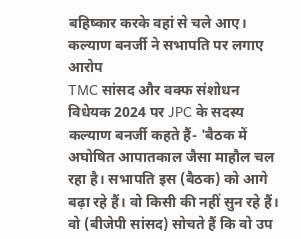बहिष्कार करके वहां से चले आए।
कल्याण बनर्जी ने सभापति पर लगाए आरोप
TMC सांसद और वक्फ संशोधन विधेयक 2024 पर JPC के सदस्य कल्याण बनर्जी कहते हैं- 'बैठक में अघोषित आपातकाल जैसा माहौल चल रहा है। सभापति इस (बैठक) को आगे बढ़ा रहे हैं। वो किसी की नहीं सुन रहे हैं। वो (बीजेपी सांसद) सोचते हैं कि वो उप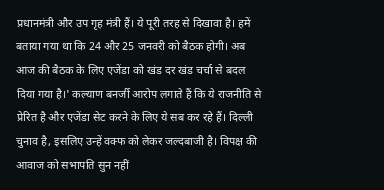प्रधानमंत्री और उप गृह मंत्री हैं। ये पूरी तरह से दिखावा है। हमें बताया गया था कि 24 और 25 जनवरी को बैठक होगी। अब आज की बैठक के लिए एजेंडा को खंड दर खंड चर्चा से बदल दिया गया है।' कल्याण बनर्जी आरोप लगाते हैं कि ये राजनीति से प्रेरित है और एजेंडा सेट करने के लिए ये सब कर रहे हैं। दिल्ली चुनाव है, इसलिए उन्हें वक्फ को लेकर जल्दबाजी है। विपक्ष की आवाज को सभापति सुन नहीं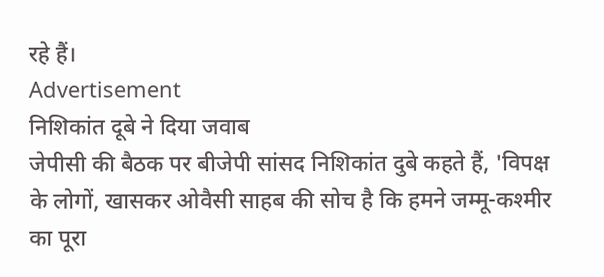रहे हैं।
Advertisement
निशिकांत दूबे ने दिया जवाब
जेपीसी की बैठक पर बीजेपी सांसद निशिकांत दुबे कहते हैं, 'विपक्ष के लोगों, खासकर ओवैसी साहब की सोच है कि हमने जम्मू-कश्मीर का पूरा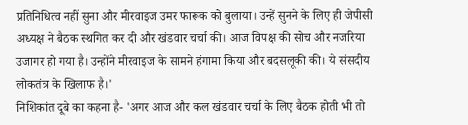प्रतिनिधित्व नहीं सुना और मीरवाइज उमर फारूक को बुलाया। उन्हें सुनने के लिए ही जेपीसी अध्यक्ष ने बैठक स्थगित कर दी और खंडवार चर्चा की। आज विपक्ष की सोच और नजरिया उजागर हो गया है। उन्होंने मीरवाइज के सामने हंगामा किया और बदसलूकी की। ये संसदीय लोकतंत्र के खिलाफ है।'
निशिकांत दूबे का कहना है- 'अगर आज और कल खंडवार चर्चा के लिए बैठक होती भी तो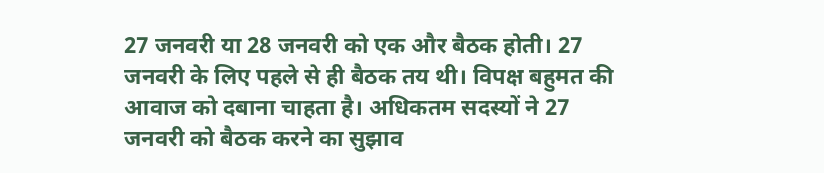27 जनवरी या 28 जनवरी को एक और बैठक होती। 27 जनवरी के लिए पहले से ही बैठक तय थी। विपक्ष बहुमत की आवाज को दबाना चाहता है। अधिकतम सदस्यों ने 27 जनवरी को बैठक करने का सुझाव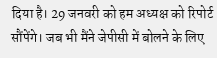दिया है। 29 जनवरी को हम अध्यक्ष को रिपोर्ट सौंपेंगे। जब भी मैंने जेपीसी में बोलने के लिए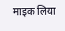माइक लिया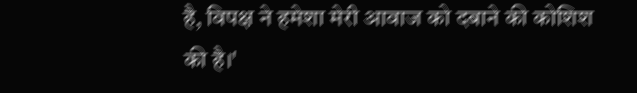है, विपक्ष ने हमेशा मेरी आवाज को दबाने की कोशिश की है।'